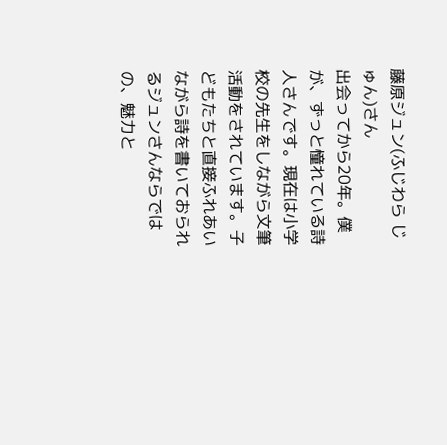藤原ジュン(ふじわら じゅん)さん
出会ってから20年。僕が、ずっと憧れている詩人さんです。現在は小学校の先生をしながら文筆活動をされています。子どもたちと直接ふれあいながら詩を書いておられるジュンさんならではの、魅力と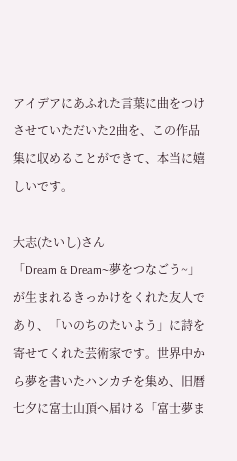アイデアにあふれた言葉に曲をつけさせていただいた2曲を、この作品集に収めることができて、本当に嬉しいです。

大志(たいし)さん
「Dream & Dream~夢をつなごう~」が生まれるきっかけをくれた友人であり、「いのちのたいよう」に詩を寄せてくれた芸術家です。世界中から夢を書いたハンカチを集め、旧暦七夕に富士山頂へ届ける「富士夢ま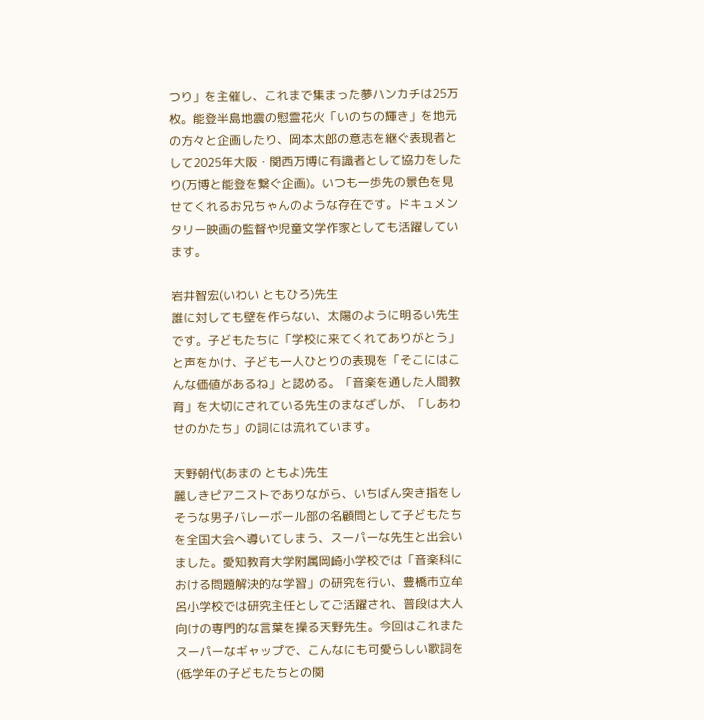つり」を主催し、これまで集まった夢ハンカチは25万枚。能登半島地震の慰霊花火「いのちの輝き」を地元の方々と企画したり、岡本太郎の意志を継ぐ表現者として2025年大阪・関西万博に有識者として協力をしたり(万博と能登を繋ぐ企画)。いつも一歩先の景色を見せてくれるお兄ちゃんのような存在です。ドキュメンタリー映画の監督や児童文学作家としても活躍しています。

岩井智宏(いわい ともひろ)先生
誰に対しても壁を作らない、太陽のように明るい先生です。子どもたちに「学校に来てくれてありがとう」と声をかけ、子ども一人ひとりの表現を「そこにはこんな価値があるね」と認める。「音楽を通した人間教育」を大切にされている先生のまなざしが、「しあわせのかたち」の詞には流れています。

天野朝代(あまの ともよ)先生
麗しきピアニストでありながら、いちばん突き指をしそうな男子バレーボール部の名顧問として子どもたちを全国大会へ導いてしまう、スーパーな先生と出会いました。愛知教育大学附属岡崎小学校では「音楽科における問題解決的な学習」の研究を行い、豊橋市立牟呂小学校では研究主任としてご活躍され、普段は大人向けの専門的な言葉を操る天野先生。今回はこれまたスーパーなギャップで、こんなにも可愛らしい歌詞を(低学年の子どもたちとの関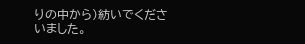りの中から)紡いでくださいました。